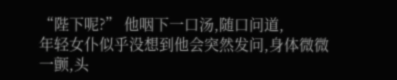“陛下呢?” 他咽下一口汤,随口问道,
年轻女仆似乎没想到他会突然发问,身体微微一颤,头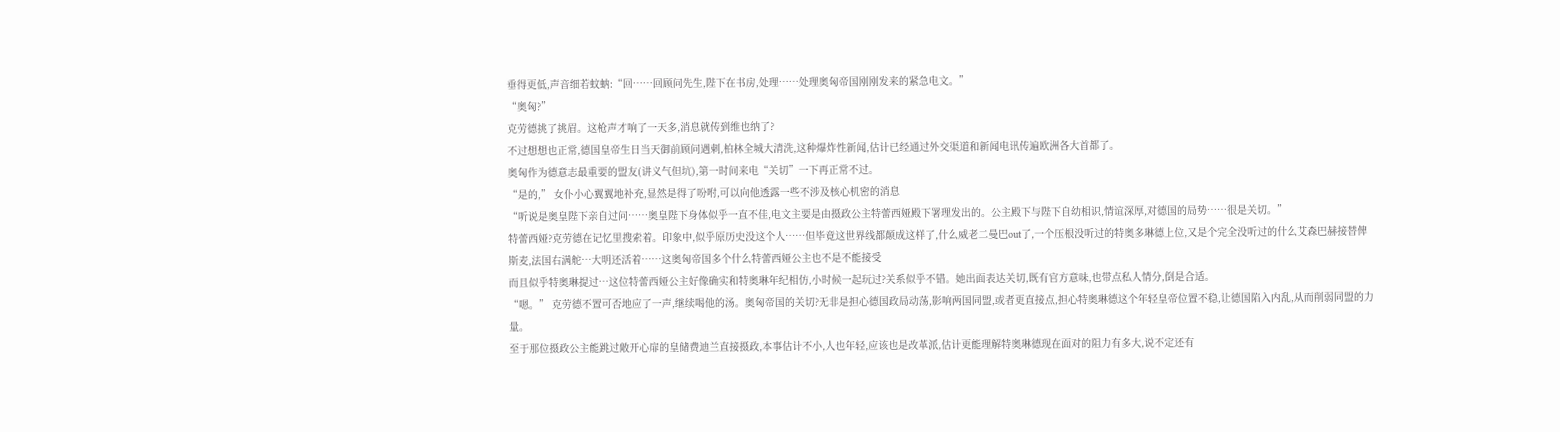垂得更低,声音细若蚊蚋:“回……回顾问先生,陛下在书房,处理……处理奥匈帝国刚刚发来的紧急电文。”
“奥匈?”
克劳德挑了挑眉。这枪声才响了一天多,消息就传到维也纳了?
不过想想也正常,德国皇帝生日当天御前顾问遇刺,柏林全城大清洗,这种爆炸性新闻,估计已经通过外交渠道和新闻电讯传遍欧洲各大首都了。
奥匈作为德意志最重要的盟友(讲义气但坑),第一时间来电“关切”一下再正常不过。
“是的,” 女仆小心翼翼地补充,显然是得了吩咐,可以向他透露一些不涉及核心机密的消息
“听说是奥皇陛下亲自过问……奥皇陛下身体似乎一直不佳,电文主要是由摄政公主特蕾西娅殿下署理发出的。公主殿下与陛下自幼相识,情谊深厚,对德国的局势……很是关切。”
特蕾西娅?克劳德在记忆里搜索着。印象中,似乎原历史没这个人……但毕竟这世界线都颠成这样了,什么威老二曼巴out了,一个压根没听过的特奥多琳德上位,又是个完全没听过的什么艾森巴赫接替俾斯麦,法国右满舵…大明还活着……这奥匈帝国多个什么特蕾西娅公主也不是不能接受
而且似乎特奥琳提过…这位特蕾西娅公主好像确实和特奥琳年纪相仿,小时候一起玩过?关系似乎不错。她出面表达关切,既有官方意味,也带点私人情分,倒是合适。
“嗯。” 克劳德不置可否地应了一声,继续喝他的汤。奥匈帝国的关切?无非是担心德国政局动荡,影响两国同盟,或者更直接点,担心特奥琳德这个年轻皇帝位置不稳,让德国陷入内乱,从而削弱同盟的力量。
至于那位摄政公主能跳过敞开心扉的皇储费迪兰直接摄政,本事估计不小,人也年轻,应该也是改革派,估计更能理解特奥琳德现在面对的阻力有多大,说不定还有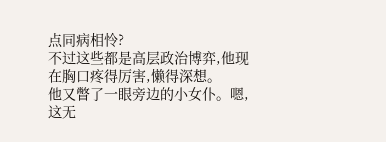点同病相怜?
不过这些都是高层政治博弈,他现在胸口疼得厉害,懒得深想。
他又瞥了一眼旁边的小女仆。嗯,这无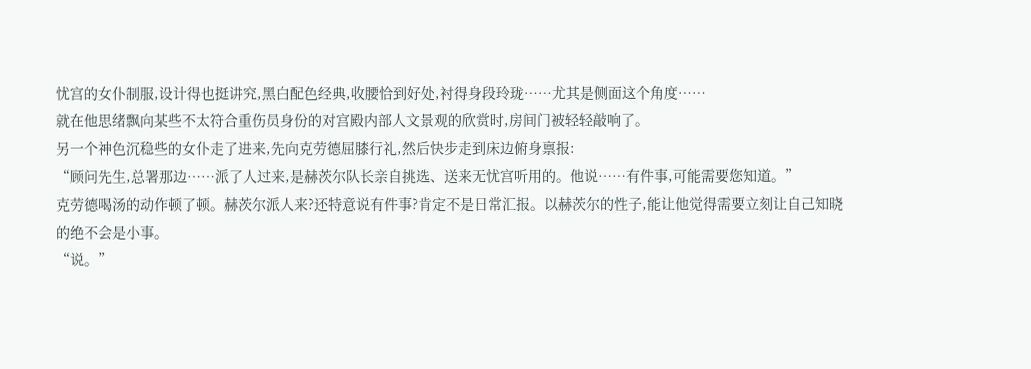忧宫的女仆制服,设计得也挺讲究,黑白配色经典,收腰恰到好处,衬得身段玲珑……尤其是侧面这个角度……
就在他思绪飘向某些不太符合重伤员身份的对宫殿内部人文景观的欣赏时,房间门被轻轻敲响了。
另一个神色沉稳些的女仆走了进来,先向克劳德屈膝行礼,然后快步走到床边俯身禀报:
“顾问先生,总署那边……派了人过来,是赫茨尔队长亲自挑选、送来无忧宫听用的。他说……有件事,可能需要您知道。”
克劳德喝汤的动作顿了顿。赫茨尔派人来?还特意说有件事?肯定不是日常汇报。以赫茨尔的性子,能让他觉得需要立刻让自己知晓的绝不会是小事。
“说。”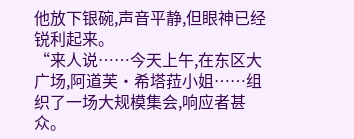他放下银碗,声音平静,但眼神已经锐利起来。
“来人说……今天上午,在东区大广场,阿道芙·希塔菈小姐……组织了一场大规模集会,响应者甚众。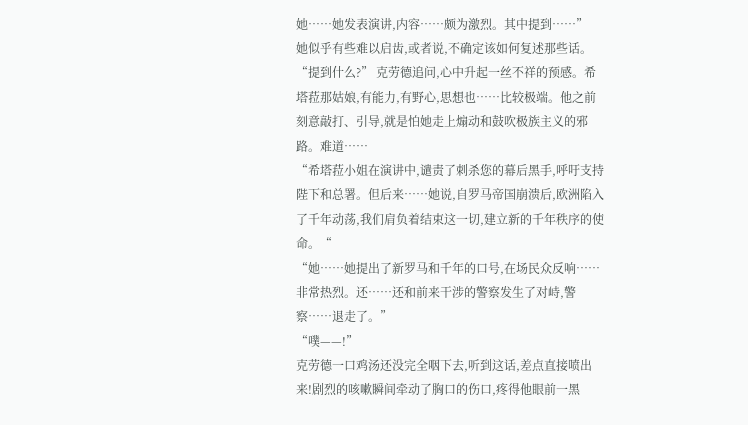她……她发表演讲,内容……颇为激烈。其中提到……”
她似乎有些难以启齿,或者说,不确定该如何复述那些话。
“提到什么?” 克劳德追问,心中升起一丝不祥的预感。希塔菈那姑娘,有能力,有野心,思想也……比较极端。他之前刻意敲打、引导,就是怕她走上煽动和鼓吹极族主义的邪路。难道……
“希塔菈小姐在演讲中,谴责了刺杀您的幕后黑手,呼吁支持陛下和总署。但后来……她说,自罗马帝国崩溃后,欧洲陷入了千年动荡,我们肩负着结束这一切,建立新的千年秩序的使命。“
“她……她提出了新罗马和千年的口号,在场民众反响……非常热烈。还……还和前来干涉的警察发生了对峙,警察……退走了。”
“噗——!”
克劳德一口鸡汤还没完全咽下去,听到这话,差点直接喷出来!剧烈的咳嗽瞬间牵动了胸口的伤口,疼得他眼前一黑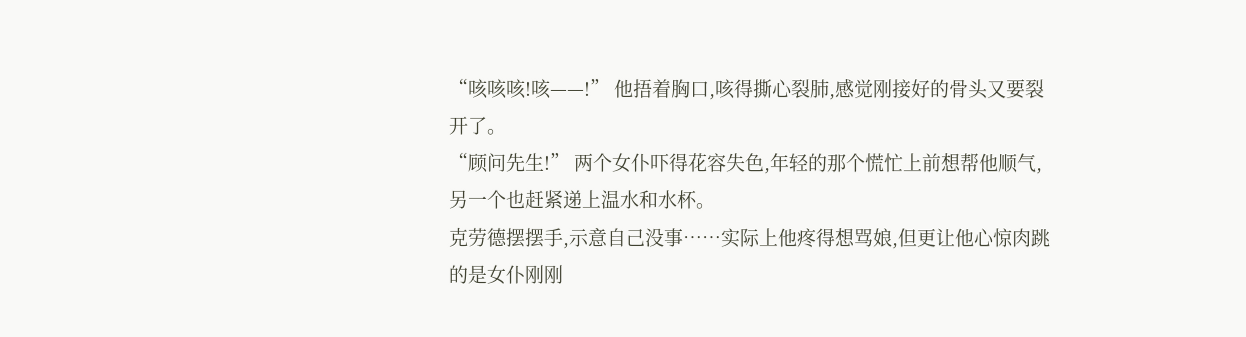“咳咳咳!咳——!” 他捂着胸口,咳得撕心裂肺,感觉刚接好的骨头又要裂开了。
“顾问先生!” 两个女仆吓得花容失色,年轻的那个慌忙上前想帮他顺气,另一个也赶紧递上温水和水杯。
克劳德摆摆手,示意自己没事……实际上他疼得想骂娘,但更让他心惊肉跳的是女仆刚刚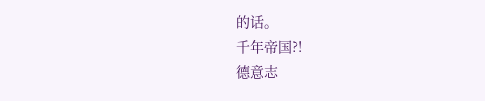的话。
千年帝国?!
德意志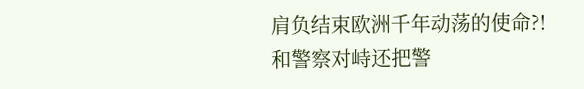肩负结束欧洲千年动荡的使命?!
和警察对峙还把警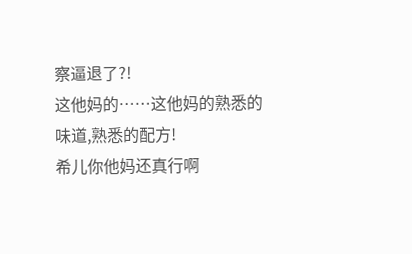察逼退了?!
这他妈的……这他妈的熟悉的味道,熟悉的配方!
希儿你他妈还真行啊